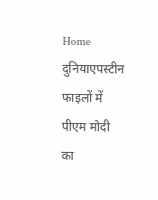Home दुनियाएपस्टीन फाइलों में पीएम मोदी का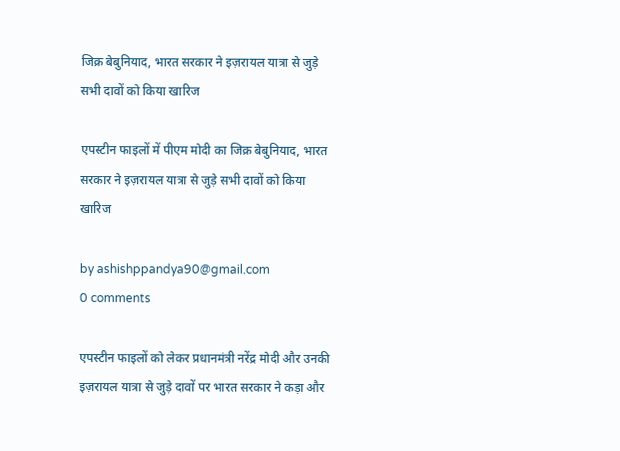जिक्र बेबुनियाद, भारत सरकार ने इज़रायल यात्रा से जुड़े सभी दावों को किया खारिज

एपस्टीन फाइलों में पीएम मोदी का जिक्र बेबुनियाद, भारत सरकार ने इज़रायल यात्रा से जुड़े सभी दावों को किया खारिज

by ashishppandya90@gmail.com
0 comments

एपस्टीन फाइलों को लेकर प्रधानमंत्री नरेंद्र मोदी और उनकी इज़रायल यात्रा से जुड़े दावों पर भारत सरकार ने कड़ा और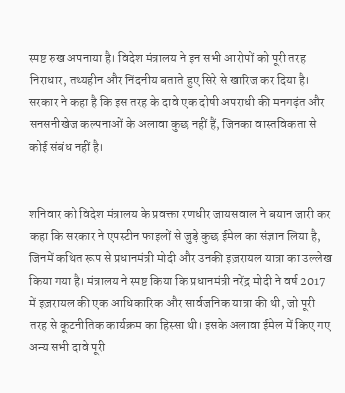स्पष्ट रुख अपनाया है। विदेश मंत्रालय ने इन सभी आरोपों को पूरी तरह निराधार, तथ्यहीन और निंदनीय बताते हुए सिरे से खारिज कर दिया है। सरकार ने कहा है कि इस तरह के दावे एक दोषी अपराधी की मनगढ़ंत और सनसनीखेज कल्पनाओं के अलावा कुछ नहीं हैं, जिनका वास्तविकता से कोई संबंध नहीं है।


शनिवार को विदेश मंत्रालय के प्रवक्ता रणधीर जायसवाल ने बयान जारी कर कहा कि सरकार ने एपस्टीन फाइलों से जुड़े कुछ ईमेल का संज्ञान लिया है, जिनमें कथित रूप से प्रधानमंत्री मोदी और उनकी इज़रायल यात्रा का उल्लेख किया गया है। मंत्रालय ने स्पष्ट किया कि प्रधानमंत्री नरेंद्र मोदी ने वर्ष 2017 में इज़रायल की एक आधिकारिक और सार्वजनिक यात्रा की थी, जो पूरी तरह से कूटनीतिक कार्यक्रम का हिस्सा थी। इसके अलावा ईमेल में किए गए अन्य सभी दावे पूरी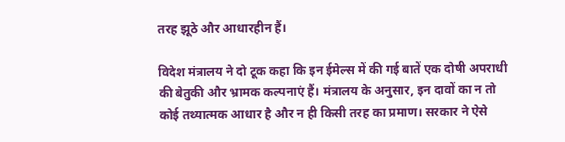तरह झूठे और आधारहीन हैं।

विदेश मंत्रालय ने दो टूक कहा कि इन ईमेल्स में की गई बातें एक दोषी अपराधी की बेतुकी और भ्रामक कल्पनाएं हैं। मंत्रालय के अनुसार, इन दावों का न तो कोई तथ्यात्मक आधार है और न ही किसी तरह का प्रमाण। सरकार ने ऐसे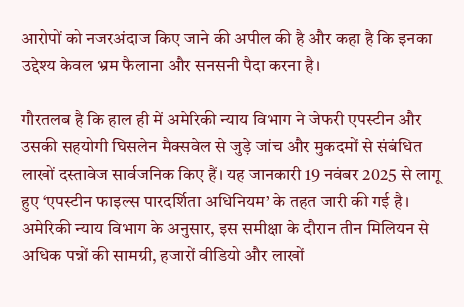आरोपों को नजरअंदाज किए जाने की अपील की है और कहा है कि इनका उद्देश्य केवल भ्रम फैलाना और सनसनी पैदा करना है।

गौरतलब है कि हाल ही में अमेरिकी न्याय विभाग ने जेफरी एपस्टीन और उसकी सहयोगी घिसलेन मैक्सवेल से जुड़े जांच और मुकदमों से संबंधित लाखों दस्तावेज सार्वजनिक किए हैं। यह जानकारी 19 नवंबर 2025 से लागू हुए ‘एपस्टीन फाइल्स पारदर्शिता अधिनियम’ के तहत जारी की गई है। अमेरिकी न्याय विभाग के अनुसार, इस समीक्षा के दौरान तीन मिलियन से अधिक पन्नों की सामग्री, हजारों वीडियो और लाखों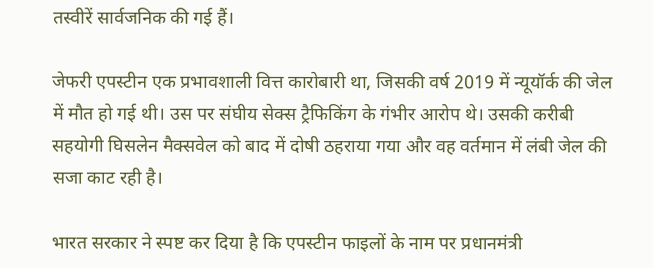तस्वीरें सार्वजनिक की गई हैं।

जेफरी एपस्टीन एक प्रभावशाली वित्त कारोबारी था, जिसकी वर्ष 2019 में न्यूयॉर्क की जेल में मौत हो गई थी। उस पर संघीय सेक्स ट्रैफिकिंग के गंभीर आरोप थे। उसकी करीबी सहयोगी घिसलेन मैक्सवेल को बाद में दोषी ठहराया गया और वह वर्तमान में लंबी जेल की सजा काट रही है।

भारत सरकार ने स्पष्ट कर दिया है कि एपस्टीन फाइलों के नाम पर प्रधानमंत्री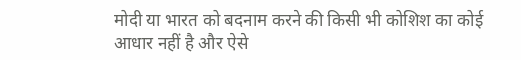मोदी या भारत को बदनाम करने की किसी भी कोशिश का कोई आधार नहीं है और ऐसे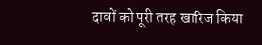दावों को पूरी तरह खारिज किया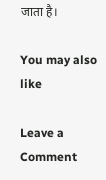जाता है।

You may also like

Leave a Comment